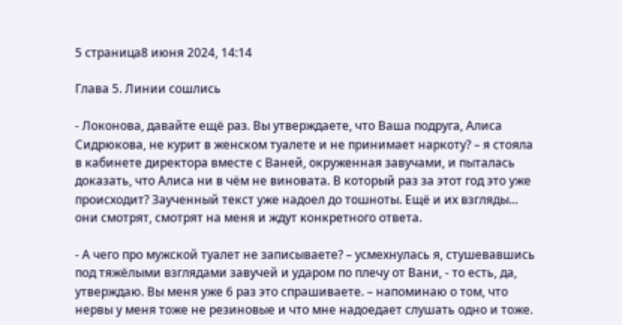5 страница8 июня 2024, 14:14

Глава 5. Линии сошлись

- Локонова, давайте ещё раз. Вы утверждаете, что Ваша подруга, Алиса Сидрюкова, не курит в женском туалете и не принимает наркоту? – я стояла в кабинете директора вместе с Ваней, окруженная завучами, и пыталась доказать, что Алиса ни в чём не виновата. В который раз за этот год это уже происходит? Заученный текст уже надоел до тошноты. Ещё и их взгляды... они смотрят, смотрят на меня и ждут конкретного ответа.

- А чего про мужской туалет не записываете? – усмехнулась я, стушевавшись под тяжёлыми взглядами завучей и ударом по плечу от Вани, - то есть, да, утверждаю. Вы меня уже 6 раз это спрашиваете. – напоминаю о том, что нервы у меня тоже не резиновые и что мне надоедает слушать одно и тоже.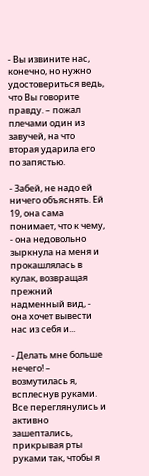- Вы извините нас, конечно, но нужно удостовериться ведь, что Вы говорите правду. – пожал плечами один из завучей, на что вторая ударила его по запястью.

- Забей, не надо ей ничего объяснять. Ей 19, она сама понимает, что к чему, - она недовольно зыркнула на меня и прокашлялась в кулак, возвращая прежний надменный вид, - она хочет вывести нас из себя и...

- Делать мне больше нечего! – возмутилась я, всплеснув руками. Все переглянулись и активно зашептались, прикрывая рты руками так, чтобы я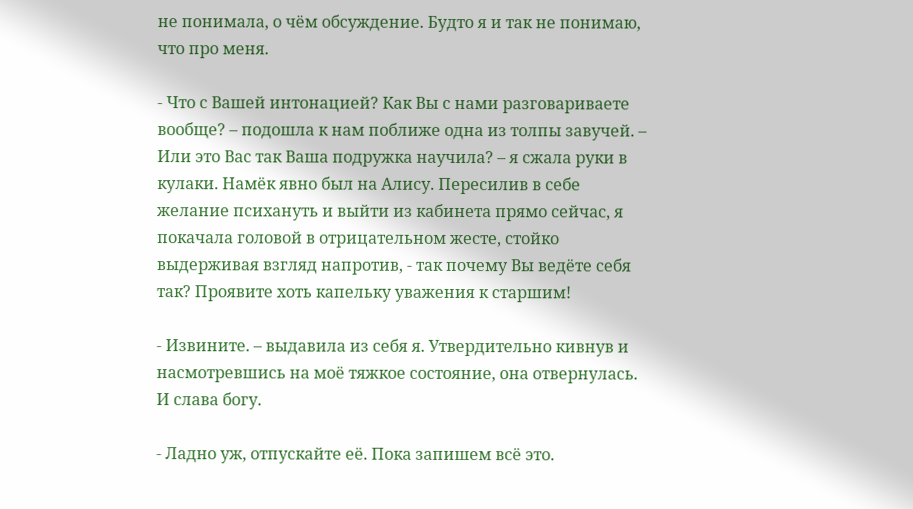не понимала, о чём обсуждение. Будто я и так не понимаю, что про меня.

- Что с Вашей интонацией? Как Вы с нами разговариваете вообще? – подошла к нам поближе одна из толпы завучей. – Или это Вас так Ваша подружка научила? – я сжала руки в кулаки. Намёк явно был на Алису. Пересилив в себе желание психануть и выйти из кабинета прямо сейчас, я покачала головой в отрицательном жесте, стойко выдерживая взгляд напротив, - так почему Вы ведёте себя так? Проявите хоть капельку уважения к старшим!

- Извините. – выдавила из себя я. Утвердительно кивнув и насмотревшись на моё тяжкое состояние, она отвернулась. И слава богу.

- Ладно уж, отпускайте её. Пока запишем всё это.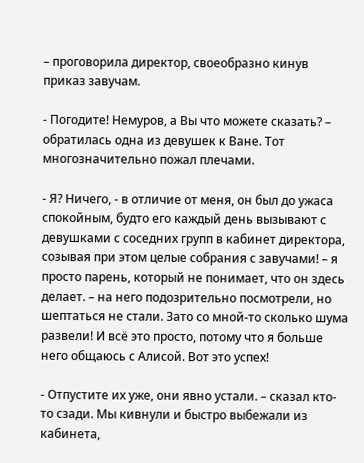– проговорила директор, своеобразно кинув приказ завучам.

- Погодите! Немуров, а Вы что можете сказать? – обратилась одна из девушек к Ване. Тот многозначительно пожал плечами.

- Я? Ничего, - в отличие от меня, он был до ужаса спокойным, будто его каждый день вызывают с девушками с соседних групп в кабинет директора, созывая при этом целые собрания с завучами! – я просто парень, который не понимает, что он здесь делает. – на него подозрительно посмотрели, но шептаться не стали. Зато со мной-то сколько шума развели! И всё это просто, потому что я больше него общаюсь с Алисой. Вот это успех!

- Отпустите их уже, они явно устали. – сказал кто-то сзади. Мы кивнули и быстро выбежали из кабинета,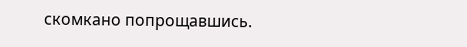скомкано попрощавшись.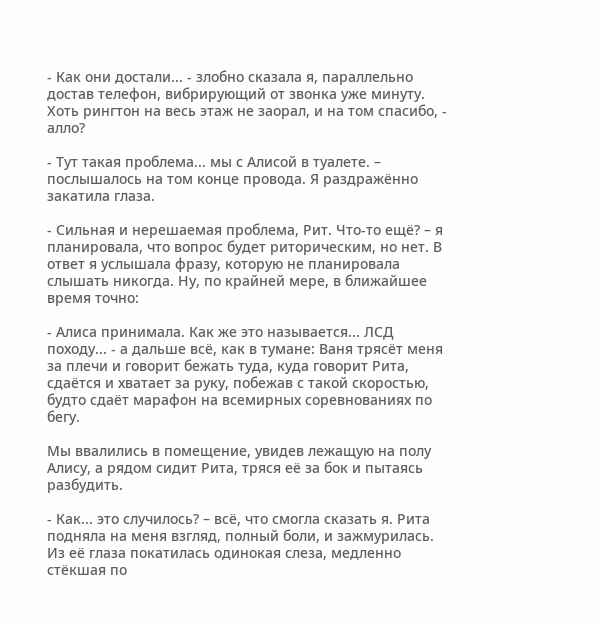- Как они достали... - злобно сказала я, параллельно достав телефон, вибрирующий от звонка уже минуту. Хоть рингтон на весь этаж не заорал, и на том спасибо, - алло?

- Тут такая проблема... мы с Алисой в туалете. – послышалось на том конце провода. Я раздражённо закатила глаза.

- Сильная и нерешаемая проблема, Рит. Что-то ещё? – я планировала, что вопрос будет риторическим, но нет. В ответ я услышала фразу, которую не планировала слышать никогда. Ну, по крайней мере, в ближайшее время точно:

- Алиса принимала. Как же это называется... ЛСД походу... - а дальше всё, как в тумане: Ваня трясёт меня за плечи и говорит бежать туда, куда говорит Рита, сдаётся и хватает за руку, побежав с такой скоростью, будто сдаёт марафон на всемирных соревнованиях по бегу.

Мы ввалились в помещение, увидев лежащую на полу Алису, а рядом сидит Рита, тряся её за бок и пытаясь разбудить.

- Как... это случилось? – всё, что смогла сказать я. Рита подняла на меня взгляд, полный боли, и зажмурилась. Из её глаза покатилась одинокая слеза, медленно стёкшая по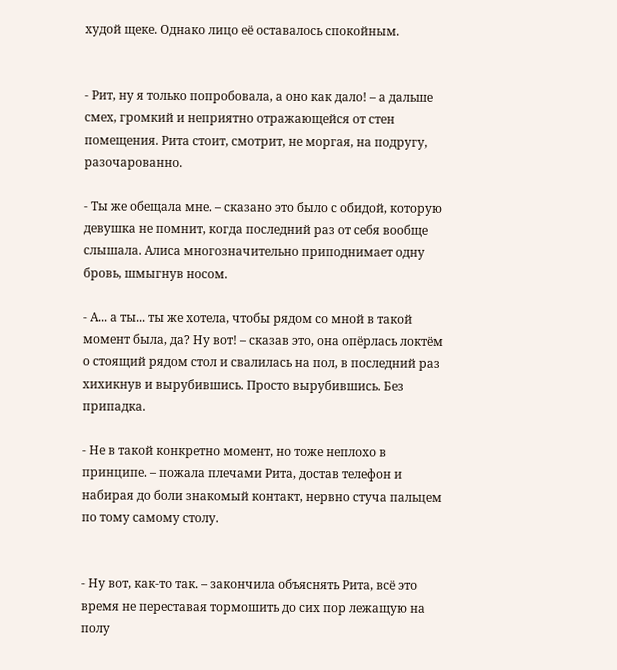худой щеке. Однако лицо её оставалось спокойным.


- Рит, ну я только попробовала, а оно как дало! – а дальше смех, громкий и неприятно отражающейся от стен помещения. Рита стоит, смотрит, не моргая, на подругу, разочарованно.

- Ты же обещала мне. – сказано это было с обидой, которую девушка не помнит, когда последний раз от себя вообще слышала. Алиса многозначительно приподнимает одну бровь, шмыгнув носом.

- А... а ты... ты же хотела, чтобы рядом со мной в такой момент была, да? Ну вот! – сказав это, она опёрлась локтём о стоящий рядом стол и свалилась на пол, в последний раз хихикнув и вырубившись. Просто вырубившись. Без припадка.

- Не в такой конкретно момент, но тоже неплохо в принципе. – пожала плечами Рита, достав телефон и набирая до боли знакомый контакт, нервно стуча пальцем по тому самому столу.


- Ну вот, как-то так. – закончила объяснять Рита, всё это время не переставая тормошить до сих пор лежащую на полу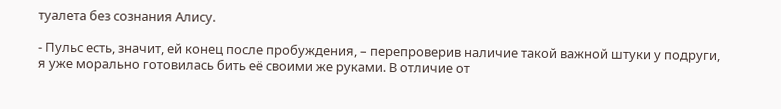туалета без сознания Алису.

- Пульс есть, значит, ей конец после пробуждения, – перепроверив наличие такой важной штуки у подруги, я уже морально готовилась бить её своими же руками. В отличие от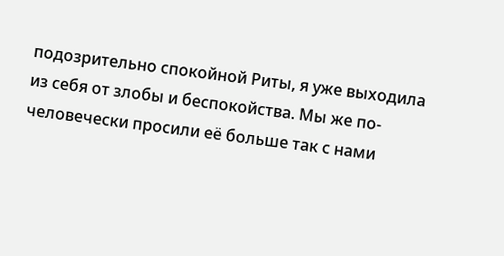подозрительно спокойной Риты, я уже выходила из себя от злобы и беспокойства. Мы же по-человечески просили её больше так с нами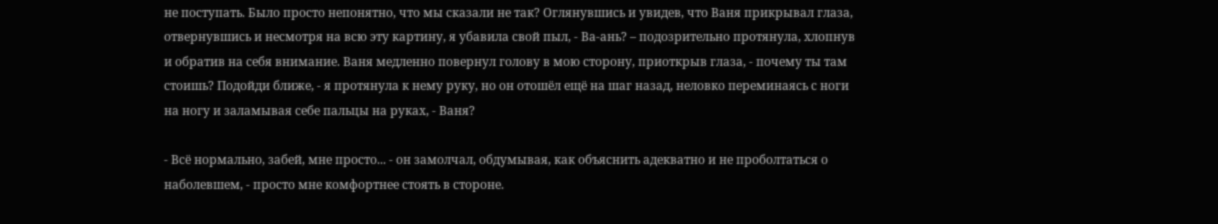не поступать. Было просто непонятно, что мы сказали не так? Оглянувшись и увидев, что Ваня прикрывал глаза, отвернувшись и несмотря на всю эту картину, я убавила свой пыл, - Ва-ань? – подозрительно протянула, хлопнув и обратив на себя внимание. Ваня медленно повернул голову в мою сторону, приоткрыв глаза, - почему ты там стоишь? Подойди ближе, - я протянула к нему руку, но он отошёл ещё на шаг назад, неловко переминаясь с ноги на ногу и заламывая себе пальцы на руках, - Ваня?

- Всё нормально, забей, мне просто... - он замолчал, обдумывая, как объяснить адекватно и не проболтаться о наболевшем, - просто мне комфортнее стоять в стороне.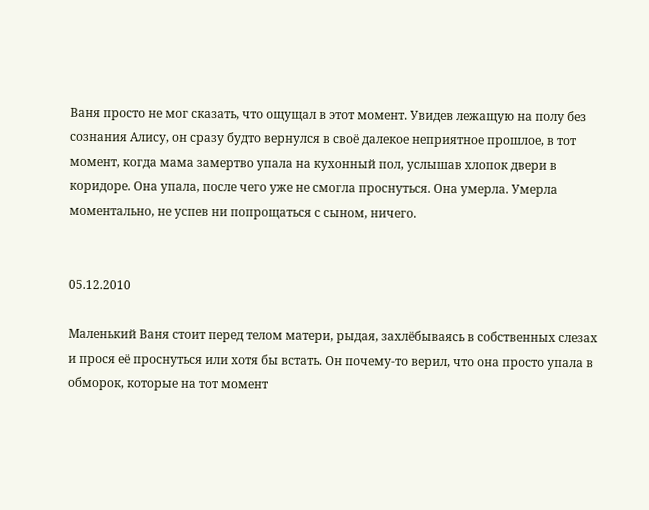Ваня просто не мог сказать, что ощущал в этот момент. Увидев лежащую на полу без сознания Алису, он сразу будто вернулся в своё далекое неприятное прошлое, в тот момент, когда мама замертво упала на кухонный пол, услышав хлопок двери в коридоре. Она упала, после чего уже не смогла проснуться. Она умерла. Умерла моментально, не успев ни попрощаться с сыном, ничего.


05.12.2010

Маленький Ваня стоит перед телом матери, рыдая, захлёбываясь в собственных слезах и прося её проснуться или хотя бы встать. Он почему-то верил, что она просто упала в обморок, которые на тот момент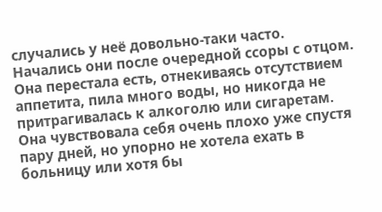случались у неё довольно-таки часто. Начались они после очередной ссоры с отцом. Она перестала есть, отнекиваясь отсутствием аппетита, пила много воды, но никогда не притрагивалась к алкоголю или сигаретам. Она чувствовала себя очень плохо уже спустя пару дней, но упорно не хотела ехать в больницу или хотя бы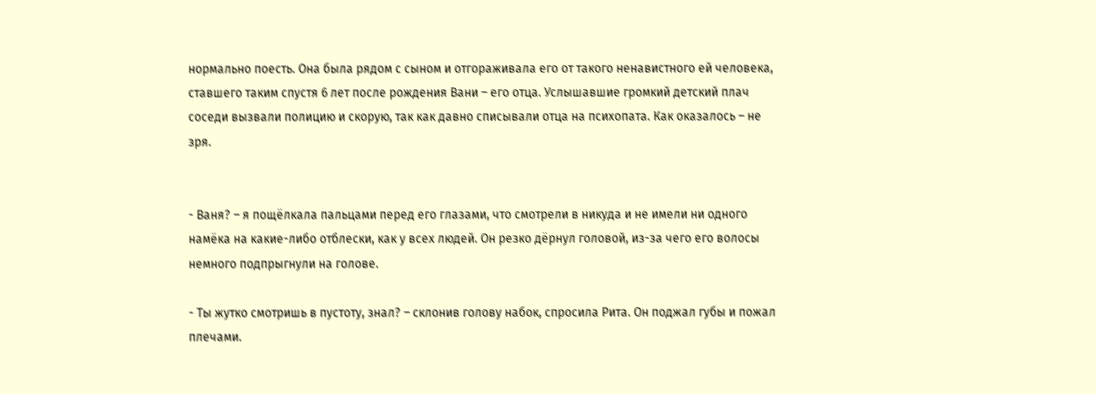нормально поесть. Она была рядом с сыном и отгораживала его от такого ненавистного ей человека, ставшего таким спустя 6 лет после рождения Вани – его отца. Услышавшие громкий детский плач соседи вызвали полицию и скорую, так как давно списывали отца на психопата. Как оказалось – не зря.


- Ваня? – я пощёлкала пальцами перед его глазами, что смотрели в никуда и не имели ни одного намёка на какие-либо отблески, как у всех людей. Он резко дёрнул головой, из-за чего его волосы немного подпрыгнули на голове.

- Ты жутко смотришь в пустоту, знал? – склонив голову набок, спросила Рита. Он поджал губы и пожал плечами.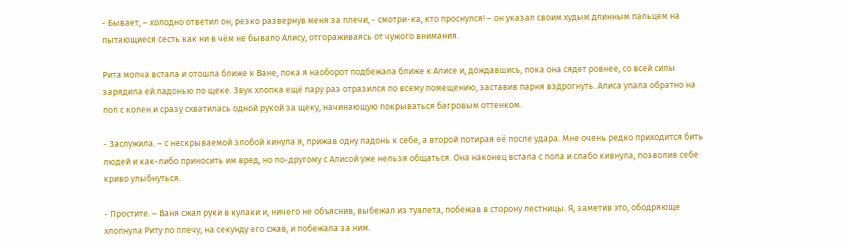- Бывает, – холодно ответил он, резко развернув меня за плечи, - смотри-ка, кто проснулся! – он указал своим худым длинным пальцем на пытающиеся сесть как ни в чём не бывало Алису, отгораживаясь от чужого внимания.

Рита молча встала и отошла ближе к Ване, пока я наоборот подбежала ближе к Алисе и, дождавшись, пока она сядет ровнее, со всей силы зарядила ей ладонью по щеке. Звук хлопка ещё пару раз отразился по всему помещению, заставив парня вздрогнуть. Алиса упала обратно на пол с колен и сразу схватилась одной рукой за щеку, начинающую покрываться багровым оттенком.

- Заслужила. – с нескрываемой злобой кинула я, прижав одну ладонь к себе, а второй потирая её после удара. Мне очень редко приходится бить людей и как-либо приносить им вред, но по-другому с Алисой уже нельзя общаться. Она наконец встала с пола и слабо кивнула, позволив себе криво улыбнуться.

- Простите. – Ваня сжал руки в кулаки и, ничего не объяснив, выбежал из туалета, побежав в сторону лестницы. Я, заметив это, ободряюще хлопнула Риту по плечу, на секунду его сжав, и побежала за ним.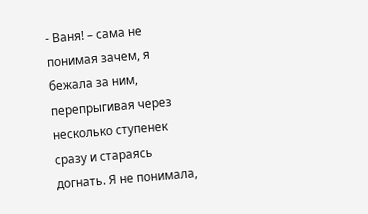- Ваня! – сама не понимая зачем, я бежала за ним, перепрыгивая через несколько ступенек сразу и стараясь догнать. Я не понимала,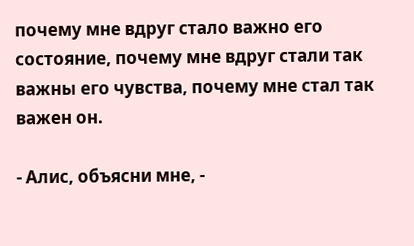почему мне вдруг стало важно его состояние, почему мне вдруг стали так важны его чувства, почему мне стал так важен он.

- Алис, объясни мне, -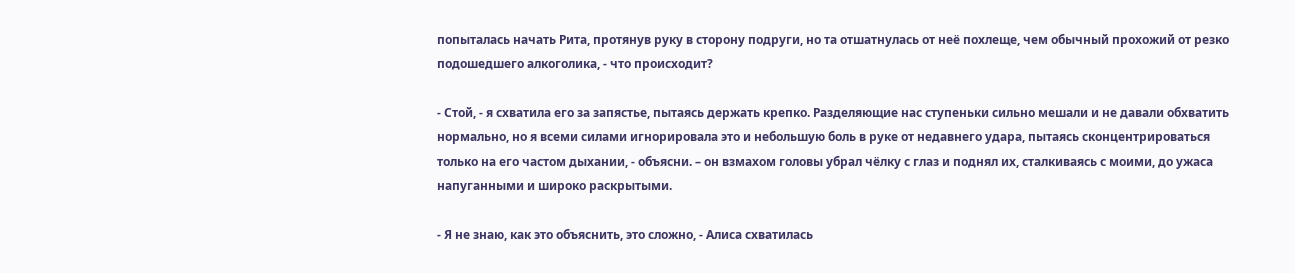попыталась начать Рита, протянув руку в сторону подруги, но та отшатнулась от неё похлеще, чем обычный прохожий от резко подошедшего алкоголика, - что происходит?

- Стой, - я схватила его за запястье, пытаясь держать крепко. Разделяющие нас ступеньки сильно мешали и не давали обхватить нормально, но я всеми силами игнорировала это и небольшую боль в руке от недавнего удара, пытаясь сконцентрироваться только на его частом дыхании, - объясни. – он взмахом головы убрал чёлку с глаз и поднял их, сталкиваясь с моими, до ужаса напуганными и широко раскрытыми.

- Я не знаю, как это объяснить, это сложно, - Алиса схватилась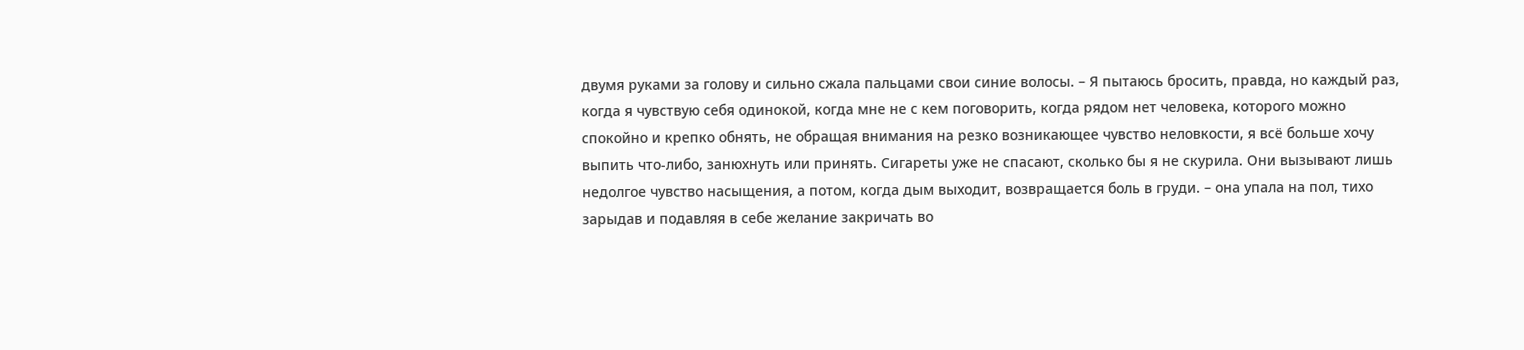двумя руками за голову и сильно сжала пальцами свои синие волосы. – Я пытаюсь бросить, правда, но каждый раз, когда я чувствую себя одинокой, когда мне не с кем поговорить, когда рядом нет человека, которого можно спокойно и крепко обнять, не обращая внимания на резко возникающее чувство неловкости, я всё больше хочу выпить что-либо, занюхнуть или принять. Сигареты уже не спасают, сколько бы я не скурила. Они вызывают лишь недолгое чувство насыщения, а потом, когда дым выходит, возвращается боль в груди. – она упала на пол, тихо зарыдав и подавляя в себе желание закричать во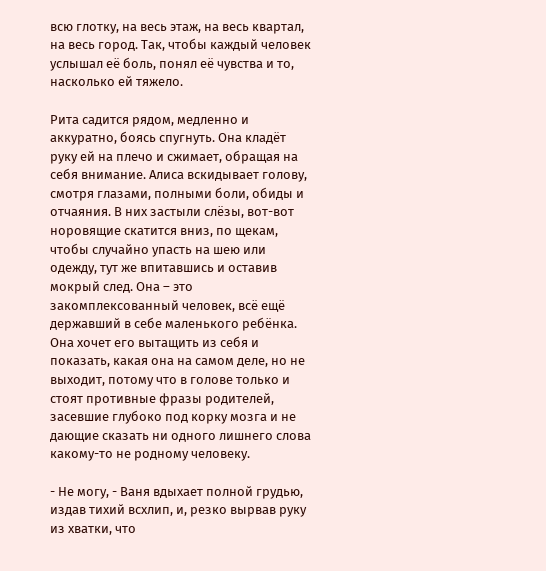всю глотку, на весь этаж, на весь квартал, на весь город. Так, чтобы каждый человек услышал её боль, понял её чувства и то, насколько ей тяжело.

Рита садится рядом, медленно и аккуратно, боясь спугнуть. Она кладёт руку ей на плечо и сжимает, обращая на себя внимание. Алиса вскидывает голову, смотря глазами, полными боли, обиды и отчаяния. В них застыли слёзы, вот-вот норовящие скатится вниз, по щекам, чтобы случайно упасть на шею или одежду, тут же впитавшись и оставив мокрый след. Она – это закомплексованный человек, всё ещё державший в себе маленького ребёнка. Она хочет его вытащить из себя и показать, какая она на самом деле, но не выходит, потому что в голове только и стоят противные фразы родителей, засевшие глубоко под корку мозга и не дающие сказать ни одного лишнего слова какому-то не родному человеку.

- Не могу, - Ваня вдыхает полной грудью, издав тихий всхлип, и, резко вырвав руку из хватки, что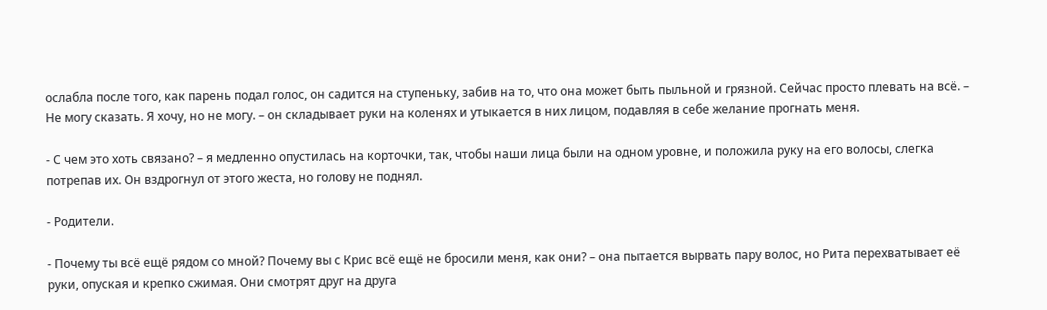ослабла после того, как парень подал голос, он садится на ступеньку, забив на то, что она может быть пыльной и грязной. Сейчас просто плевать на всё. – Не могу сказать. Я хочу, но не могу. – он складывает руки на коленях и утыкается в них лицом, подавляя в себе желание прогнать меня.

- С чем это хоть связано? – я медленно опустилась на корточки, так, чтобы наши лица были на одном уровне, и положила руку на его волосы, слегка потрепав их. Он вздрогнул от этого жеста, но голову не поднял.

- Родители.

- Почему ты всё ещё рядом со мной? Почему вы с Крис всё ещё не бросили меня, как они? – она пытается вырвать пару волос, но Рита перехватывает её руки, опуская и крепко сжимая. Они смотрят друг на друга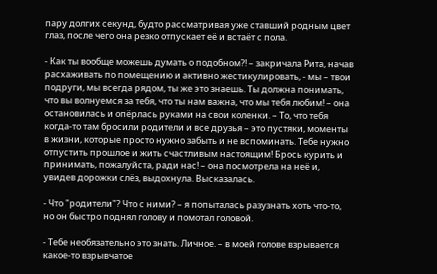пару долгих секунд, будто рассматривая уже ставший родным цвет глаз, после чего она резко отпускает её и встаёт с пола.

- Как ты вообще можешь думать о подобном?! – закричала Рита, начав расхаживать по помещению и активно жестикулировать, - мы – твои подруги, мы всегда рядом, ты же это знаешь. Ты должна понимать, что вы волнуемся за тебя, что ты нам важна, что мы тебя любим! – она остановилась и опёрлась руками на свои коленки. – То, что тебя когда-то там бросили родители и все друзья – это пустяки, моменты в жизни, которые просто нужно забыть и не вспоминать. Тебе нужно отпустить прошлое и жить счастливым настоящим! Брось курить и принимать, пожалуйста, ради нас! – она посмотрела на неё и, увидев дорожки слёз, выдохнула. Высказалась.

- Что "родители"? Что с ними? – я попыталась разузнать хоть что-то, но он быстро поднял голову и помотал головой.

- Тебе необязательно это знать. Личное. – в моей голове взрывается какое-то взрывчатое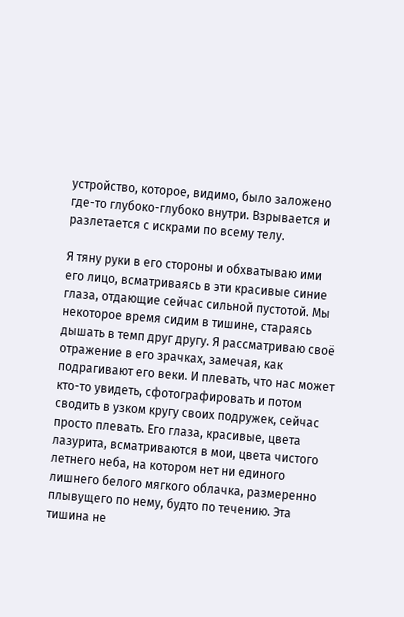устройство, которое, видимо, было заложено где-то глубоко-глубоко внутри. Взрывается и разлетается с искрами по всему телу.

Я тяну руки в его стороны и обхватываю ими его лицо, всматриваясь в эти красивые синие глаза, отдающие сейчас сильной пустотой. Мы некоторое время сидим в тишине, стараясь дышать в темп друг другу. Я рассматриваю своё отражение в его зрачках, замечая, как подрагивают его веки. И плевать, что нас может кто-то увидеть, сфотографировать и потом сводить в узком кругу своих подружек, сейчас просто плевать. Его глаза, красивые, цвета лазурита, всматриваются в мои, цвета чистого летнего неба, на котором нет ни единого лишнего белого мягкого облачка, размеренно плывущего по нему, будто по течению. Эта тишина не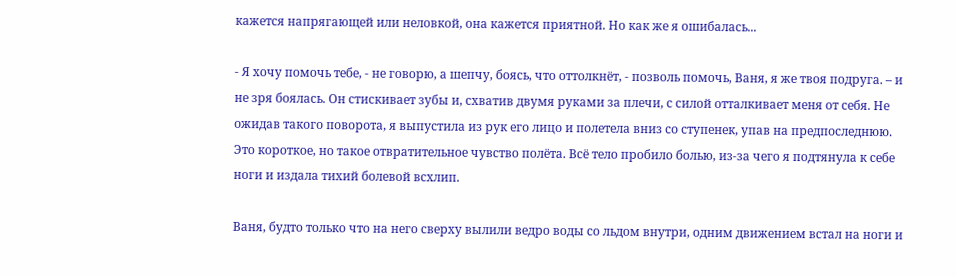кажется напрягающей или неловкой, она кажется приятной. Но как же я ошибалась...

- Я хочу помочь тебе, - не говорю, а шепчу, боясь, что оттолкнёт, - позволь помочь, Ваня, я же твоя подруга. – и не зря боялась. Он стискивает зубы и, схватив двумя руками за плечи, с силой отталкивает меня от себя. Не ожидав такого поворота, я выпустила из рук его лицо и полетела вниз со ступенек, упав на предпоследнюю. Это короткое, но такое отвратительное чувство полёта. Всё тело пробило болью, из-за чего я подтянула к себе ноги и издала тихий болевой всхлип.

Ваня, будто только что на него сверху вылили ведро воды со льдом внутри, одним движением встал на ноги и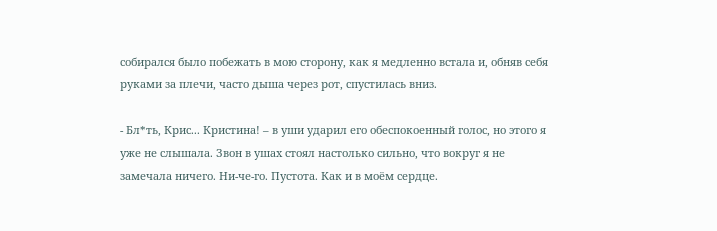собирался было побежать в мою сторону, как я медленно встала и, обняв себя руками за плечи, часто дыша через рот, спустилась вниз.

- Бл*ть, Крис... Кристина! – в уши ударил его обеспокоенный голос, но этого я уже не слышала. Звон в ушах стоял настолько сильно, что вокруг я не замечала ничего. Ни-че-го. Пустота. Как и в моём сердце.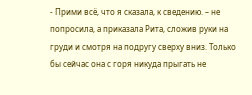- Прими всё, что я сказала, к сведению. – не попросила, а приказала Рита, сложив руки на груди и смотря на подругу сверху вниз. Только бы сейчас она с горя никуда прыгать не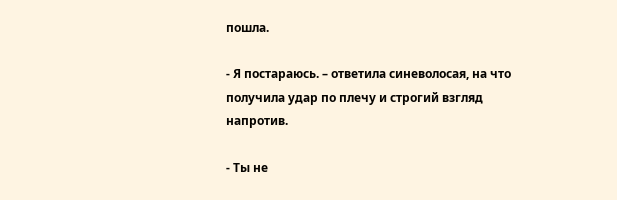пошла.

- Я постараюсь. – ответила синеволосая, на что получила удар по плечу и строгий взгляд напротив.

- Ты не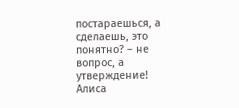постараешься, а сделаешь, это понятно? – не вопрос, а утверждение! Алиса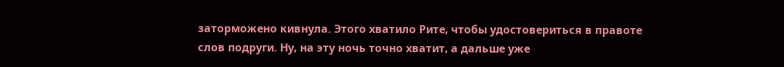заторможено кивнула. Этого хватило Рите, чтобы удостовериться в правоте слов подруги. Ну, на эту ночь точно хватит, а дальше уже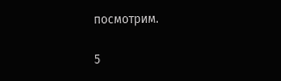посмотрим.

5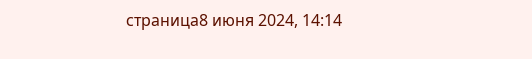страница8 июня 2024, 14:14